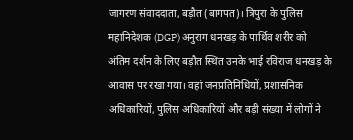जागरण संवाददाता, बड़ौत (बागपत)। त्रिपुरा के पुलिस महानिदेशक (DGP) अनुराग धनखड़ के पार्थिव शरीर को अंतिम दर्शन के लिए बड़ौत स्थित उनके भाई रविराज धनखड़ के आवास पर रखा गया। वहां जनप्रतिनिधियों, प्रशासनिक अधिकारियों, पुलिस अधिकारियों और बड़ी संख्या में लोगों ने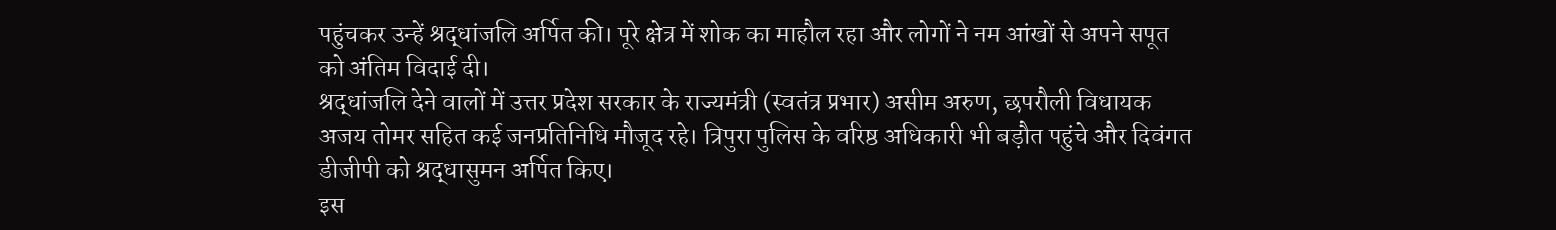पहुंचकर उन्हें श्रद्धांजलि अर्पित की। पूरे क्षेत्र में शोक का माहौल रहा और लोगों ने नम आंखों से अपने सपूत को अंतिम विदाई दी।
श्रद्धांजलि देने वालों में उत्तर प्रदेश सरकार के राज्यमंत्री (स्वतंत्र प्रभार) असीम अरुण, छपरौली विधायक अजय तोमर सहित कई जनप्रतिनिधि मौजूद रहे। त्रिपुरा पुलिस के वरिष्ठ अधिकारी भी बड़ौत पहुंचे और दिवंगत डीजीपी को श्रद्धासुमन अर्पित किए।
इस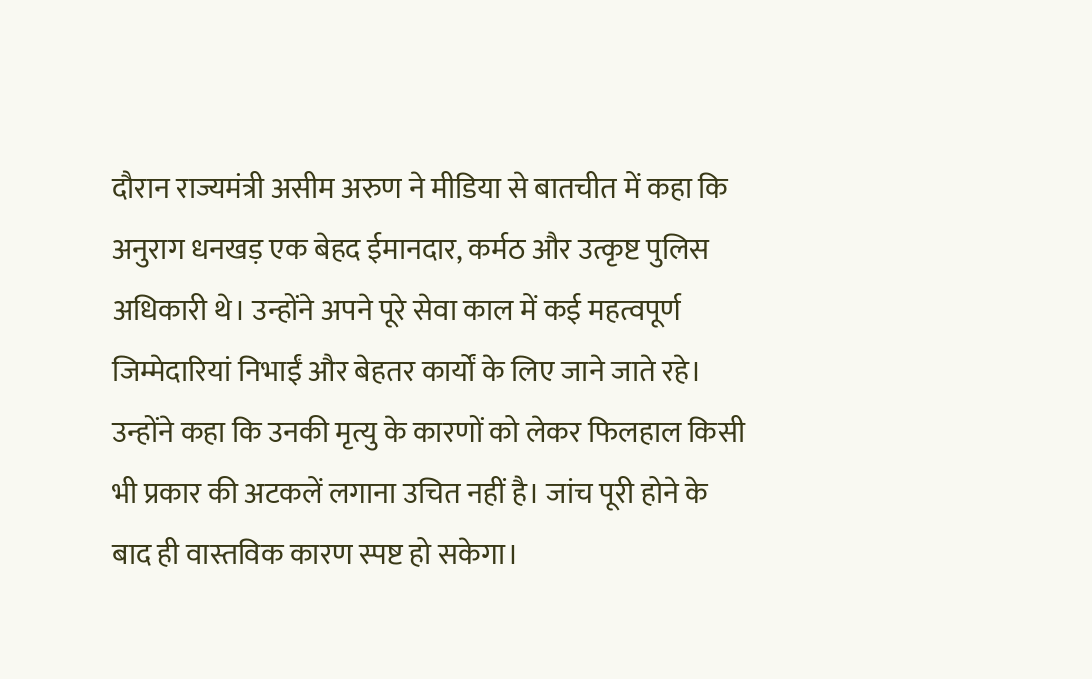दौरान राज्यमंत्री असीम अरुण ने मीडिया से बातचीत में कहा कि अनुराग धनखड़ एक बेहद ईमानदार, कर्मठ और उत्कृष्ट पुलिस अधिकारी थे। उन्होंने अपने पूरे सेवा काल में कई महत्वपूर्ण जिम्मेदारियां निभाईं और बेहतर कार्यों के लिए जाने जाते रहे। उन्होंने कहा कि उनकी मृत्यु के कारणों को लेकर फिलहाल किसी भी प्रकार की अटकलें लगाना उचित नहीं है। जांच पूरी होने के बाद ही वास्तविक कारण स्पष्ट हो सकेगा।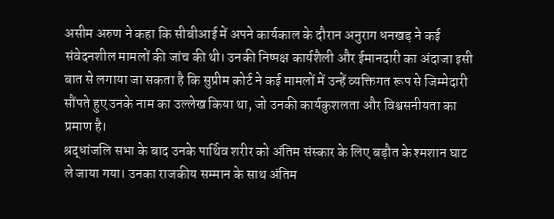असीम अरुण ने कहा कि सीबीआई में अपने कार्यकाल के दौरान अनुराग धनखड़ ने कई संवेदनशील मामलों की जांच की थी। उनकी निष्पक्ष कार्यशैली और ईमानदारी का अंदाजा इसी बात से लगाया जा सकता है कि सुप्रीम कोर्ट ने कई मामलों में उन्हें व्यक्तिगत रूप से जिम्मेदारी सौंपते हुए उनके नाम का उल्लेख किया था, जो उनकी कार्यकुशलता और विश्वसनीयता का प्रमाण है।
श्रद्धांजलि सभा के बाद उनके पार्थिव शरीर को अंतिम संस्कार के लिए बड़ौत के श्मशान घाट ले जाया गया। उनका राजकीय सम्मान के साथ अंतिम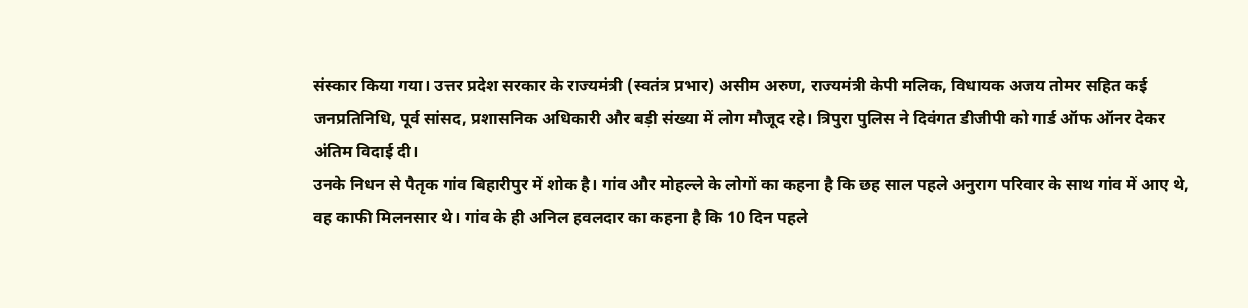संस्कार किया गया। उत्तर प्रदेश सरकार के राज्यमंत्री (स्वतंत्र प्रभार) असीम अरुण, राज्यमंत्री केपी मलिक, विधायक अजय तोमर सहित कई जनप्रतिनिधि, पूर्व सांसद, प्रशासनिक अधिकारी और बड़ी संख्या में लोग मौजूद रहे। त्रिपुरा पुलिस ने दिवंगत डीजीपी को गार्ड ऑफ ऑनर देकर अंतिम विदाई दी।
उनके निधन से पैतृक गांव बिहारीपुर में शोक है। गांव और मोहल्ले के लोगों का कहना है कि छह साल पहले अनुराग परिवार के साथ गांव में आए थे, वह काफी मिलनसार थे। गांव के ही अनिल हवलदार का कहना है कि 10 दिन पहले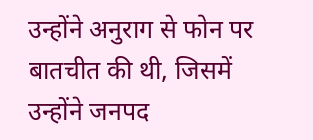उन्होंने अनुराग से फोन पर बातचीत की थी, जिसमें उन्होंने जनपद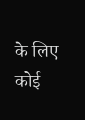के लिए कोई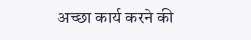अच्छा कार्य करने की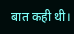बात कही थी।